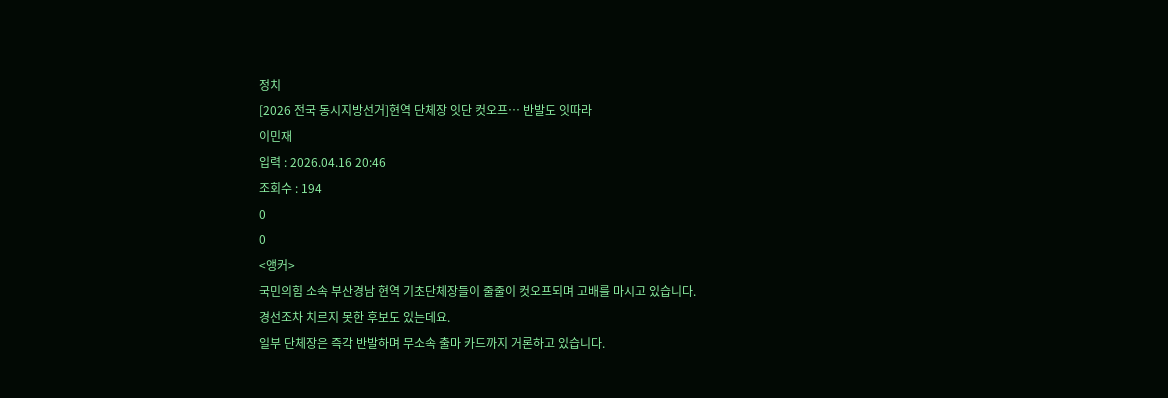정치
[2026 전국 동시지방선거]현역 단체장 잇단 컷오프… 반발도 잇따라
이민재
입력 : 2026.04.16 20:46
조회수 : 194
0
0
<앵커>
국민의힘 소속 부산경남 현역 기초단체장들이 줄줄이 컷오프되며 고배를 마시고 있습니다.
경선조차 치르지 못한 후보도 있는데요.
일부 단체장은 즉각 반발하며 무소속 출마 카드까지 거론하고 있습니다.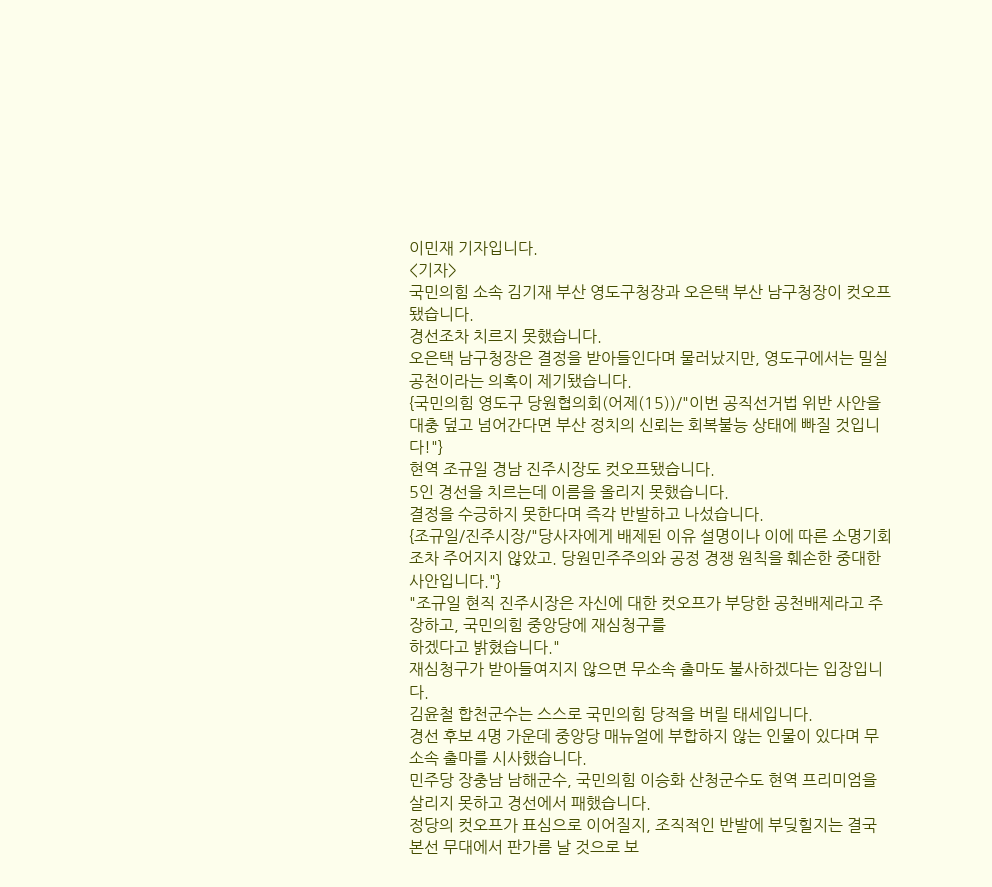이민재 기자입니다.
<기자>
국민의힘 소속 김기재 부산 영도구청장과 오은택 부산 남구청장이 컷오프 됐습니다.
경선조차 치르지 못했습니다.
오은택 남구청장은 결정을 받아들인다며 물러났지만, 영도구에서는 밀실 공천이라는 의혹이 제기됐습니다.
{국민의힘 영도구 당원협의회(어제(15))/"이번 공직선거법 위반 사안을 대충 덮고 넘어간다면 부산 정치의 신뢰는 회복불능 상태에 빠질 것입니다!"}
현역 조규일 경남 진주시장도 컷오프됐습니다.
5인 경선을 치르는데 이름을 올리지 못했습니다.
결정을 수긍하지 못한다며 즉각 반발하고 나섰습니다.
{조규일/진주시장/"당사자에게 배제된 이유 설명이나 이에 따른 소명기회조차 주어지지 않았고. 당원민주주의와 공정 경쟁 원칙을 훼손한 중대한 사안입니다."}
"조규일 현직 진주시장은 자신에 대한 컷오프가 부당한 공천배제라고 주장하고, 국민의힘 중앙당에 재심청구를
하겠다고 밝혔습니다."
재심청구가 받아들여지지 않으면 무소속 출마도 불사하겠다는 입장입니다.
김윤철 합천군수는 스스로 국민의힘 당적을 버릴 태세입니다.
경선 후보 4명 가운데 중앙당 매뉴얼에 부합하지 않는 인물이 있다며 무소속 출마를 시사했습니다.
민주당 장충남 남해군수, 국민의힘 이승화 산청군수도 현역 프리미엄을 살리지 못하고 경선에서 패했습니다.
정당의 컷오프가 표심으로 이어질지, 조직적인 반발에 부딪힐지는 결국 본선 무대에서 판가름 날 것으로 보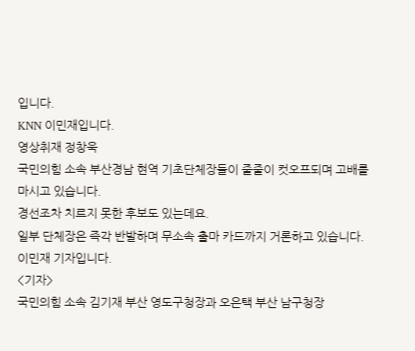입니다.
KNN 이민재입니다.
영상취재 정창욱
국민의힘 소속 부산경남 현역 기초단체장들이 줄줄이 컷오프되며 고배를 마시고 있습니다.
경선조차 치르지 못한 후보도 있는데요.
일부 단체장은 즉각 반발하며 무소속 출마 카드까지 거론하고 있습니다.
이민재 기자입니다.
<기자>
국민의힘 소속 김기재 부산 영도구청장과 오은택 부산 남구청장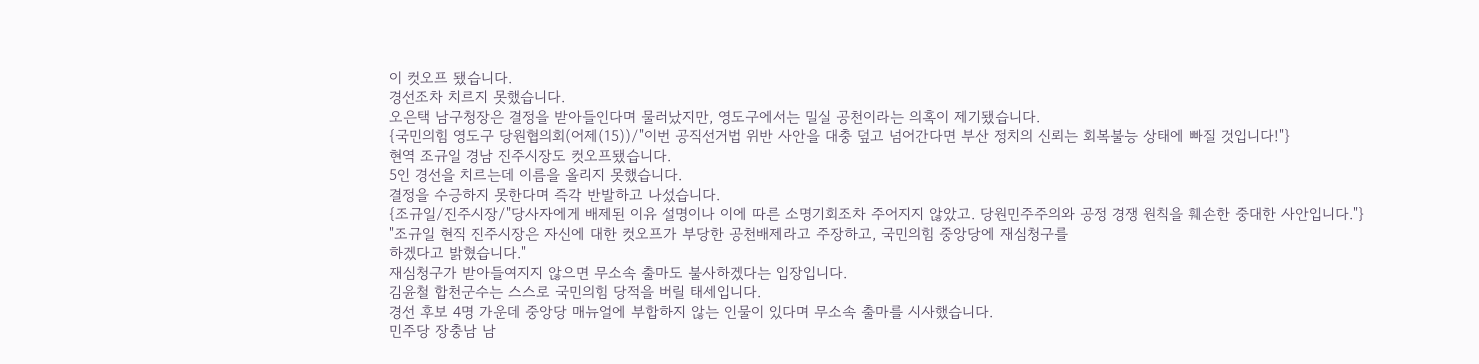이 컷오프 됐습니다.
경선조차 치르지 못했습니다.
오은택 남구청장은 결정을 받아들인다며 물러났지만, 영도구에서는 밀실 공천이라는 의혹이 제기됐습니다.
{국민의힘 영도구 당원협의회(어제(15))/"이번 공직선거법 위반 사안을 대충 덮고 넘어간다면 부산 정치의 신뢰는 회복불능 상태에 빠질 것입니다!"}
현역 조규일 경남 진주시장도 컷오프됐습니다.
5인 경선을 치르는데 이름을 올리지 못했습니다.
결정을 수긍하지 못한다며 즉각 반발하고 나섰습니다.
{조규일/진주시장/"당사자에게 배제된 이유 설명이나 이에 따른 소명기회조차 주어지지 않았고. 당원민주주의와 공정 경쟁 원칙을 훼손한 중대한 사안입니다."}
"조규일 현직 진주시장은 자신에 대한 컷오프가 부당한 공천배제라고 주장하고, 국민의힘 중앙당에 재심청구를
하겠다고 밝혔습니다."
재심청구가 받아들여지지 않으면 무소속 출마도 불사하겠다는 입장입니다.
김윤철 합천군수는 스스로 국민의힘 당적을 버릴 태세입니다.
경선 후보 4명 가운데 중앙당 매뉴얼에 부합하지 않는 인물이 있다며 무소속 출마를 시사했습니다.
민주당 장충남 남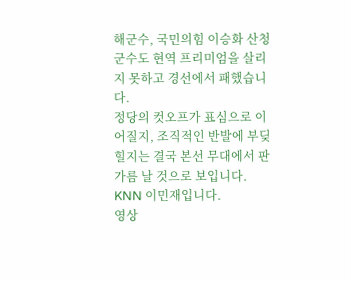해군수, 국민의힘 이승화 산청군수도 현역 프리미엄을 살리지 못하고 경선에서 패했습니다.
정당의 컷오프가 표심으로 이어질지, 조직적인 반발에 부딪힐지는 결국 본선 무대에서 판가름 날 것으로 보입니다.
KNN 이민재입니다.
영상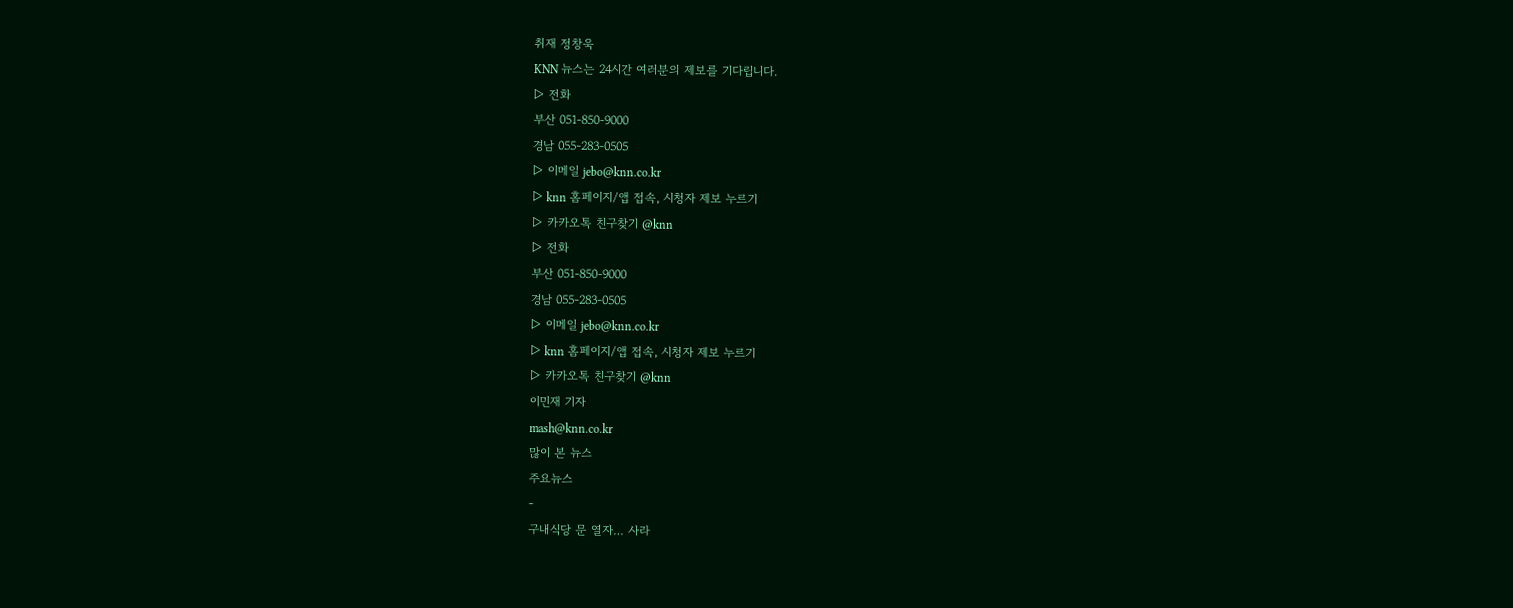취재 정창욱
KNN 뉴스는 24시간 여러분의 제보를 기다립니다.
▷ 전화
부산 051-850-9000
경남 055-283-0505
▷ 이메일 jebo@knn.co.kr
▷ knn 홈페이지/앱 접속, 시청자 제보 누르기
▷ 카카오톡 친구찾기 @knn
▷ 전화
부산 051-850-9000
경남 055-283-0505
▷ 이메일 jebo@knn.co.kr
▷ knn 홈페이지/앱 접속, 시청자 제보 누르기
▷ 카카오톡 친구찾기 @knn
이민재 기자
mash@knn.co.kr
많이 본 뉴스
주요뉴스
-
구내식당 문 열자… 사라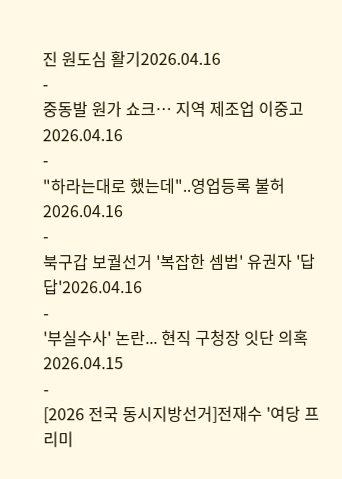진 원도심 활기2026.04.16
-
중동발 원가 쇼크… 지역 제조업 이중고2026.04.16
-
"하라는대로 했는데"..영업등록 불허2026.04.16
-
북구갑 보궐선거 '복잡한 셈법' 유권자 '답답'2026.04.16
-
'부실수사' 논란... 현직 구청장 잇단 의혹2026.04.15
-
[2026 전국 동시지방선거]전재수 '여당 프리미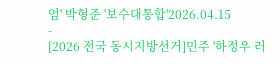엄' 박형준 '보수대통합'2026.04.15
-
[2026 전국 동시지방선거]민주 '하정우 러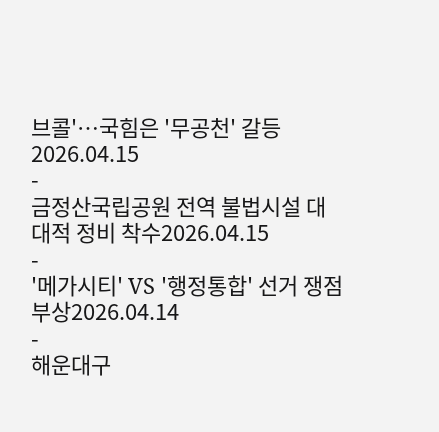브콜'…국힘은 '무공천' 갈등2026.04.15
-
금정산국립공원 전역 불법시설 대대적 정비 착수2026.04.15
-
'메가시티' VS '행정통합' 선거 쟁점 부상2026.04.14
-
해운대구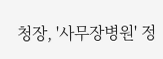청장, '사무장병원' 정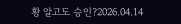황 알고도 승인?2026.04.14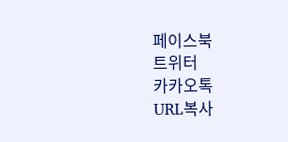페이스북
트위터
카카오톡
URL복사